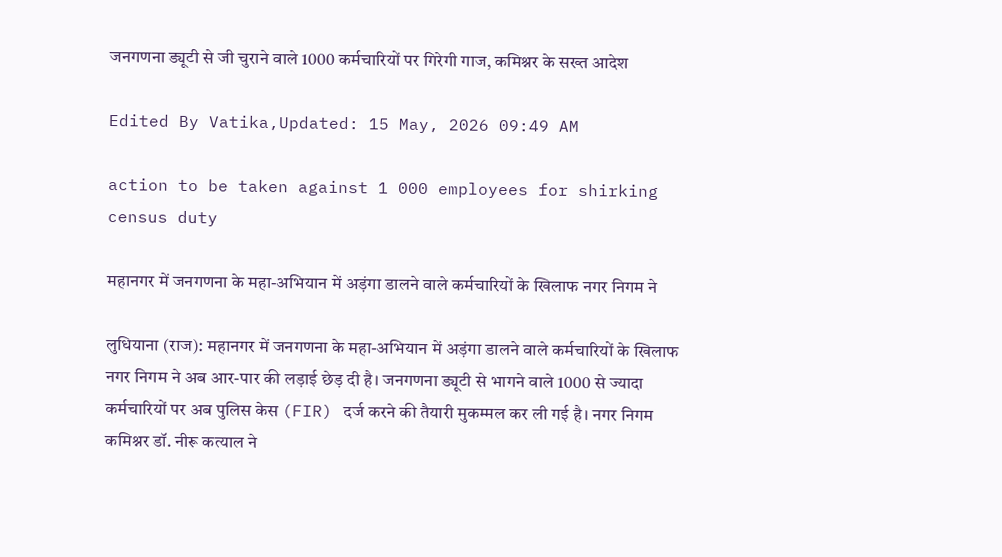जनगणना ड्यूटी से जी चुराने वाले 1000 कर्मचारियों पर गिरेगी गाज, कमिश्नर के सख्त आदेश

Edited By Vatika,Updated: 15 May, 2026 09:49 AM

action to be taken against 1 000 employees for shirking census duty

महानगर में जनगणना के महा-अभियान में अड़ंगा डालने वाले कर्मचारियों के खिलाफ नगर निगम ने

लुधियाना (राज): महानगर में जनगणना के महा-अभियान में अड़ंगा डालने वाले कर्मचारियों के खिलाफ नगर निगम ने अब आर-पार की लड़ाई छेड़ दी है। जनगणना ड्यूटी से भागने वाले 1000 से ज्यादा कर्मचारियों पर अब पुलिस केस (FIR) दर्ज करने की तैयारी मुकम्मल कर ली गई है। नगर निगम कमिश्नर डॉ. नीरू कत्याल ने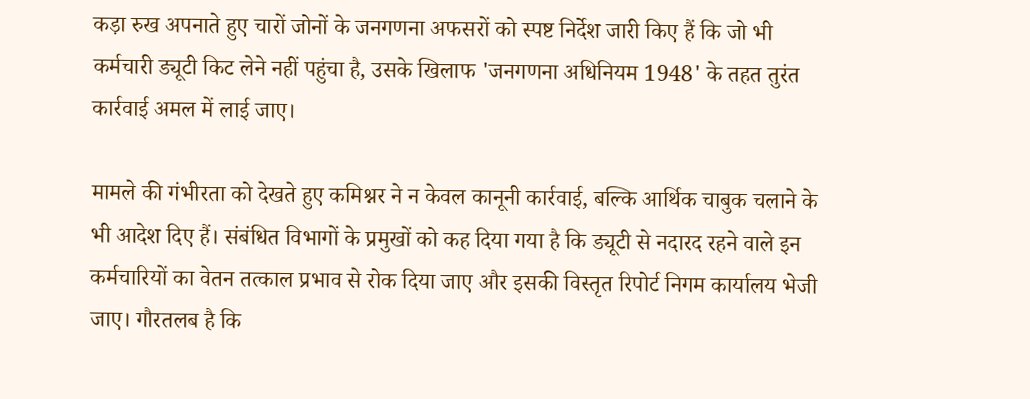कड़ा रुख अपनाते हुए चारों जोनों के जनगणना अफसरों को स्पष्ट निर्देश जारी किए हैं कि जो भी कर्मचारी ड्यूटी किट लेने नहीं पहुंचा है, उसके खिलाफ 'जनगणना अधिनियम 1948' के तहत तुरंत कार्रवाई अमल में लाई जाए।

मामले की गंभीरता को देखते हुए कमिश्नर ने न केवल कानूनी कार्रवाई, बल्कि आर्थिक चाबुक चलाने के भी आदेश दिए हैं। संबंधित विभागों के प्रमुखों को कह दिया गया है कि ड्यूटी से नदारद रहने वाले इन कर्मचारियों का वेतन तत्काल प्रभाव से रोक दिया जाए और इसकी विस्तृत रिपोर्ट निगम कार्यालय भेजी जाए। गौरतलब है कि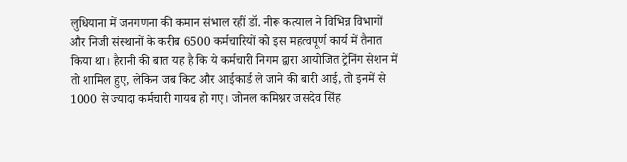लुधियाना में जनगणना की कमान संभाल रहीं डॉ. नीरू कत्याल ने विभिन्न विभागों और निजी संस्थानों के करीब 6500 कर्मचारियों को इस महत्वपूर्ण कार्य में तैनात किया था। हैरानी की बात यह है कि ये कर्मचारी निगम द्वारा आयोजित ट्रेनिंग सेशन में तो शामिल हुए, लेकिन जब किट और आईकार्ड ले जाने की बारी आई, तो इनमें से 1000 से ज्यादा कर्मचारी गायब हो गए। जोनल कमिश्नर जसदेव सिंह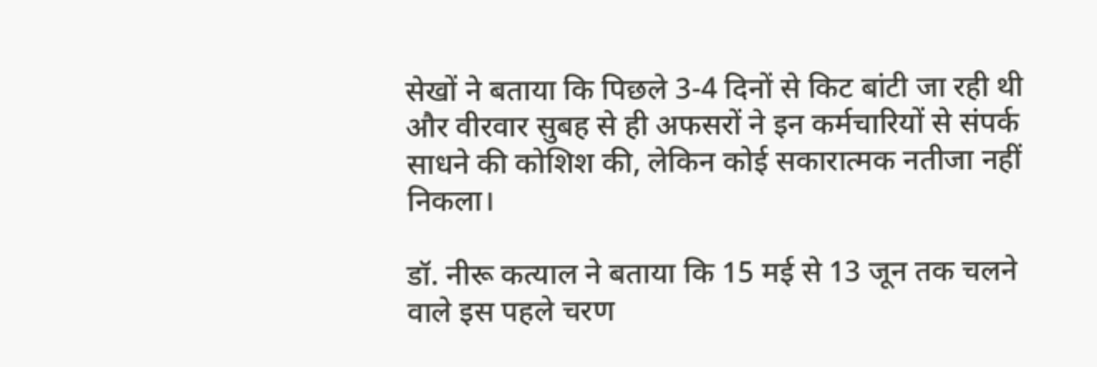सेखों ने बताया कि पिछले 3-4 दिनों से किट बांटी जा रही थी और वीरवार सुबह से ही अफसरों ने इन कर्मचारियों से संपर्क साधने की कोशिश की, लेकिन कोई सकारात्मक नतीजा नहीं निकला।

डॉ. नीरू कत्याल ने बताया कि 15 मई से 13 जून तक चलने वाले इस पहले चरण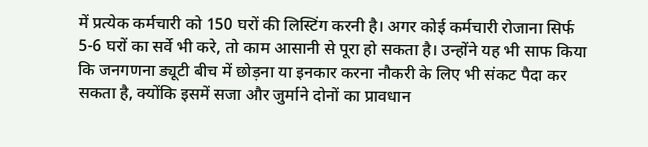में प्रत्येक कर्मचारी को 150 घरों की लिस्टिंग करनी है। अगर कोई कर्मचारी रोजाना सिर्फ 5-6 घरों का सर्वे भी करे, तो काम आसानी से पूरा हो सकता है। उन्होंने यह भी साफ किया कि जनगणना ड्यूटी बीच में छोड़ना या इनकार करना नौकरी के लिए भी संकट पैदा कर सकता है, क्योंकि इसमें सजा और जुर्माने दोनों का प्रावधान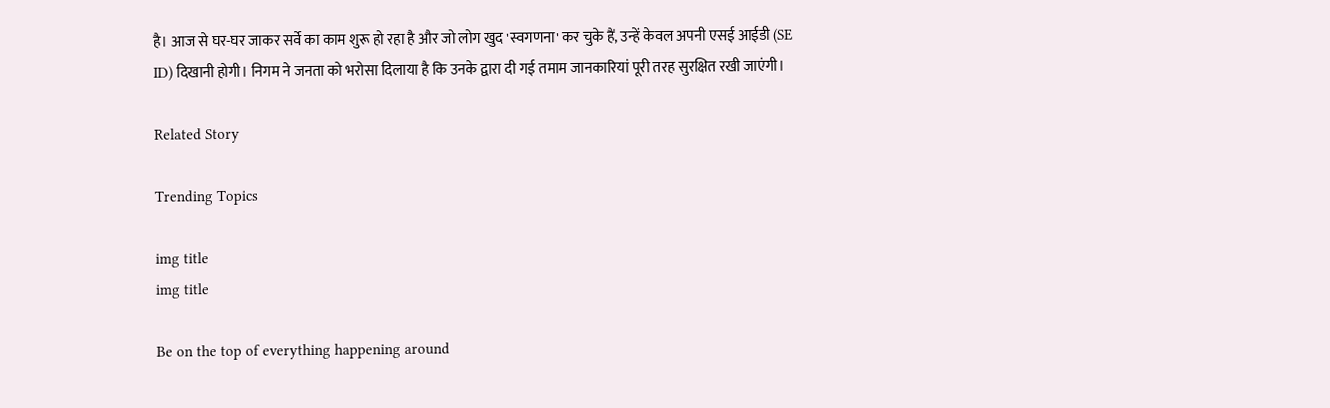है। आज से घर-घर जाकर सर्वे का काम शुरू हो रहा है और जो लोग खुद 'स्वगणना' कर चुके हैं, उन्हें केवल अपनी एसई आईडी (SE ID) दिखानी होगी। निगम ने जनता को भरोसा दिलाया है कि उनके द्वारा दी गई तमाम जानकारियां पूरी तरह सुरक्षित रखी जाएंगी।

Related Story

Trending Topics

img title
img title

Be on the top of everything happening around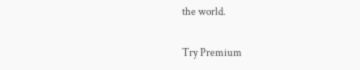the world.

Try Premium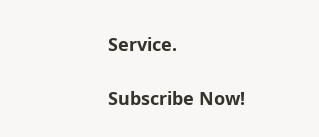Service.

Subscribe Now!